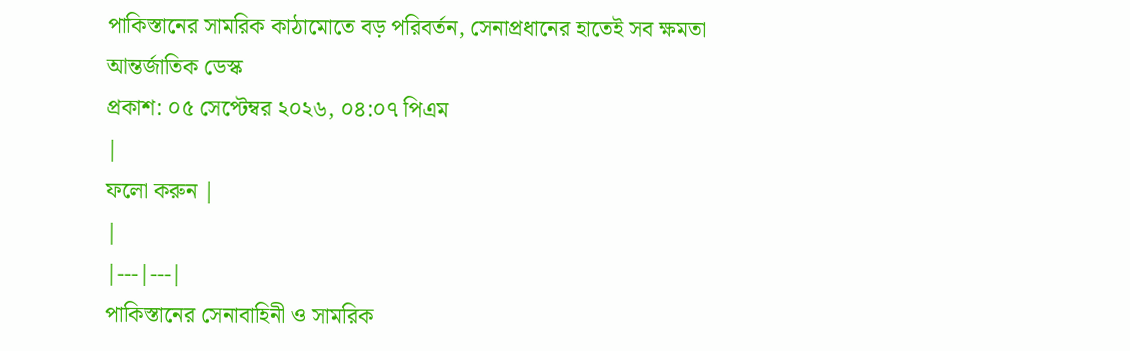পাকিস্তানের সামরিক কাঠামোতে বড় পরিবর্তন, সেনাপ্রধানের হাতেই সব ক্ষমতা
আন্তর্জাতিক ডেস্ক
প্রকাশ: ০৫ সেপ্টেম্বর ২০২৬, ০৪:০৭ পিএম
|
ফলো করুন |
|
|---|---|
পাকিস্তানের সেনাবাহিনী ও সামরিক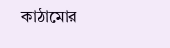কাঠামোর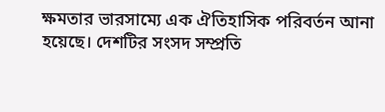ক্ষমতার ভারসাম্যে এক ঐতিহাসিক পরিবর্তন আনা হয়েছে। দেশটির সংসদ সম্প্রতি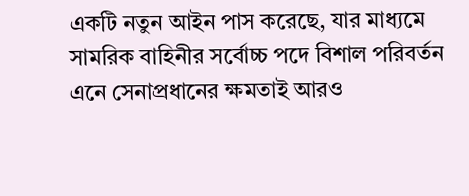একটি নতুন আইন পাস করেছে, যার মাধ্যমে সামরিক বাহিনীর সর্বোচ্চ পদে বিশাল পরিবর্তন এনে সেনাপ্রধানের ক্ষমতাই আরও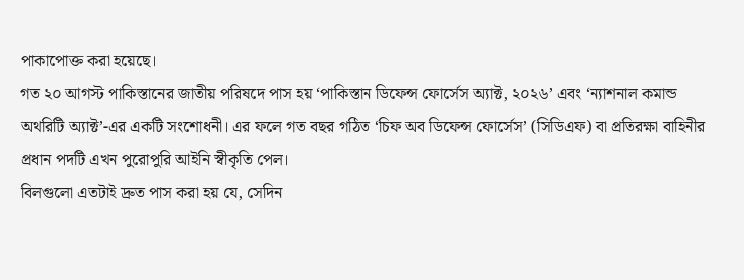পাকাপোক্ত করা হয়েছে।
গত ২০ আগস্ট পাকিস্তানের জাতীয় পরিষদে পাস হয় ‘পাকিস্তান ডিফেন্স ফোর্সেস অ্যাক্ট, ২০২৬’ এবং ‘ন্যাশনাল কমান্ড অথরিটি অ্যাক্ট’-এর একটি সংশোধনী। এর ফলে গত বছর গঠিত ‘চিফ অব ডিফেন্স ফোর্সেস’ (সিডিএফ) বা প্রতিরক্ষা বাহিনীর প্রধান পদটি এখন পুরোপুরি আইনি স্বীকৃতি পেল।
বিলগুলো এতটাই দ্রুত পাস করা হয় যে, সেদিন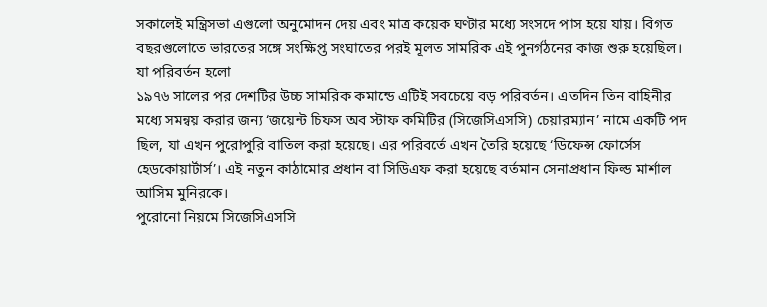সকালেই মন্ত্রিসভা এগুলো অনুমোদন দেয় এবং মাত্র কয়েক ঘণ্টার মধ্যে সংসদে পাস হয়ে যায়। বিগত বছরগুলোতে ভারতের সঙ্গে সংক্ষিপ্ত সংঘাতের পরই মূলত সামরিক এই পুনর্গঠনের কাজ শুরু হয়েছিল।
যা পরিবর্তন হলো
১৯৭৬ সালের পর দেশটির উচ্চ সামরিক কমান্ডে এটিই সবচেয়ে বড় পরিবর্তন। এতদিন তিন বাহিনীর মধ্যে সমন্বয় করার জন্য ‘জয়েন্ট চিফস অব স্টাফ কমিটির (সিজেসিএসসি) চেয়ারম্যান’ নামে একটি পদ ছিল, যা এখন পুরোপুরি বাতিল করা হয়েছে। এর পরিবর্তে এখন তৈরি হয়েছে ‘ডিফেন্স ফোর্সেস হেডকোয়ার্টার্স’। এই নতুন কাঠামোর প্রধান বা সিডিএফ করা হয়েছে বর্তমান সেনাপ্রধান ফিল্ড মার্শাল আসিম মুনিরকে।
পুরোনো নিয়মে সিজেসিএসসি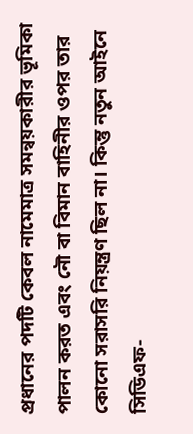প্রধানের পদটি কেবল নামেমাত্র সমন্বয়কারীর ভূমিকা পালন করত এবং নৌ বা বিমান বাহিনীর ওপর তার কোনো সরাসরি নিয়ন্ত্রণ ছিল না। কিন্তু নতুন আইনে সিডিএফ-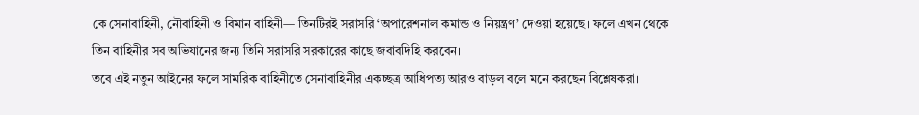কে সেনাবাহিনী, নৌবাহিনী ও বিমান বাহিনী— তিনটিরই সরাসরি ‘অপারেশনাল কমান্ড ও নিয়ন্ত্রণ’ দেওয়া হয়েছে। ফলে এখন থেকে তিন বাহিনীর সব অভিযানের জন্য তিনি সরাসরি সরকারের কাছে জবাবদিহি করবেন।
তবে এই নতুন আইনের ফলে সামরিক বাহিনীতে সেনাবাহিনীর একচ্ছত্র আধিপত্য আরও বাড়ল বলে মনে করছেন বিশ্লেষকরা।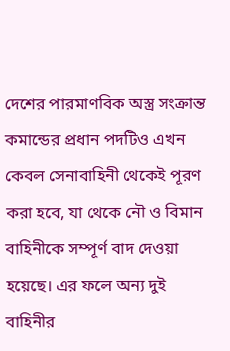দেশের পারমাণবিক অস্ত্র সংক্রান্ত কমান্ডের প্রধান পদটিও এখন কেবল সেনাবাহিনী থেকেই পূরণ করা হবে, যা থেকে নৌ ও বিমান বাহিনীকে সম্পূর্ণ বাদ দেওয়া হয়েছে। এর ফলে অন্য দুই বাহিনীর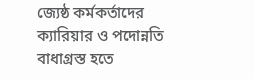জ্যেষ্ঠ কর্মকর্তাদের ক্যারিয়ার ও পদোন্নতি বাধাগ্রস্ত হতে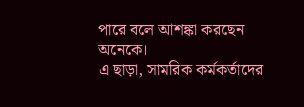পারে বলে আশঙ্কা করছেন অনেকে।
এ ছাড়া, সামরিক কর্মকর্তাদের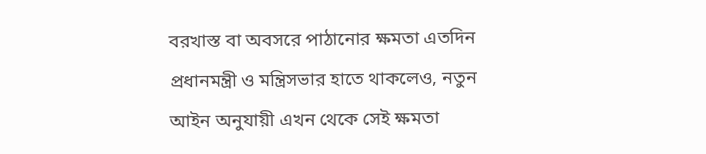বরখাস্ত বা অবসরে পাঠানোর ক্ষমতা এতদিন প্রধানমন্ত্রী ও মন্ত্রিসভার হাতে থাকলেও, নতুন আইন অনুযায়ী এখন থেকে সেই ক্ষমতা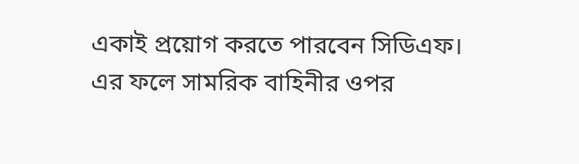একাই প্রয়োগ করতে পারবেন সিডিএফ। এর ফলে সামরিক বাহিনীর ওপর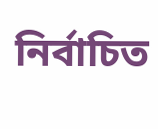নির্বাচিত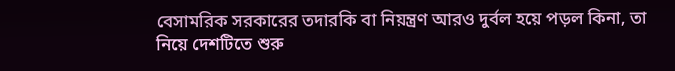বেসামরিক সরকারের তদারকি বা নিয়ন্ত্রণ আরও দুর্বল হয়ে পড়ল কিনা, তা নিয়ে দেশটিতে শুরু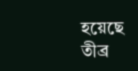হয়েছে তীব্র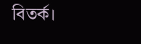বিতর্ক।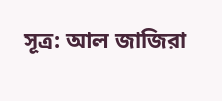সূত্র: আল জাজিরা